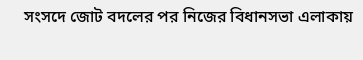সংসদে জোট বদলের পর নিজের বিধানসভা এলাকায়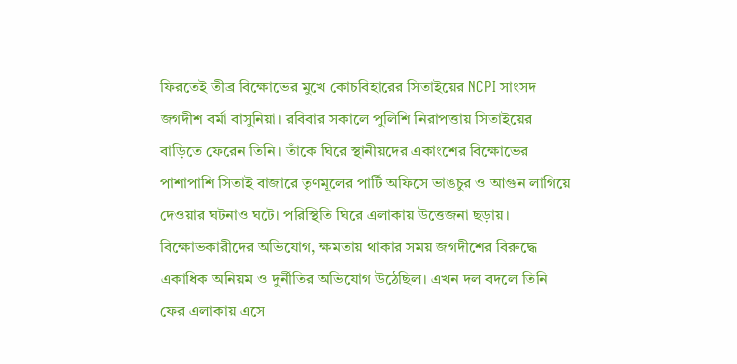ফিরতেই তীব্র বিক্ষোভের মুখে কোচবিহারের সিতাইয়ের NCPI সাংসদ জগদীশ বর্মা বাসুনিয়া। রবিবার সকালে পুলিশি নিরাপত্তায় সিতাইয়ের বাড়িতে ফেরেন তিনি। তাঁকে ঘিরে স্থানীয়দের একাংশের বিক্ষোভের পাশাপাশি সিতাই বাজারে তৃণমূলের পার্টি অফিসে ভাঙচুর ও আগুন লাগিয়ে দেওয়ার ঘটনাও ঘটে। পরিস্থিতি ঘিরে এলাকায় উত্তেজনা ছড়ায়। বিক্ষোভকারীদের অভিযোগ, ক্ষমতায় থাকার সময় জগদীশের বিরুদ্ধে একাধিক অনিয়ম ও দুর্নীতির অভিযোগ উঠেছিল। এখন দল বদলে তিনি ফের এলাকায় এসে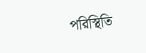পরিস্থিতি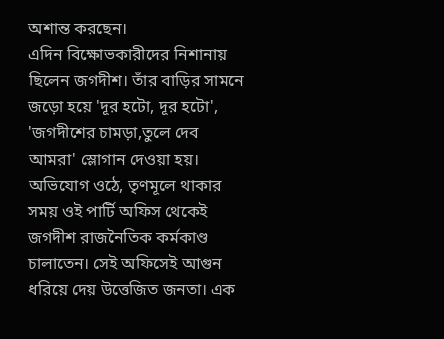অশান্ত করছেন।
এদিন বিক্ষোভকারীদের নিশানায় ছিলেন জগদীশ। তাঁর বাড়ির সামনে জড়ো হয়ে 'দূর হটো, দূর হটো', 'জগদীশের চামড়া,তুলে দেব আমরা' স্লোগান দেওয়া হয়। অভিযোগ ওঠে, তৃণমূলে থাকার সময় ওই পার্টি অফিস থেকেই জগদীশ রাজনৈতিক কর্মকাণ্ড চালাতেন। সেই অফিসেই আগুন ধরিয়ে দেয় উত্তেজিত জনতা। এক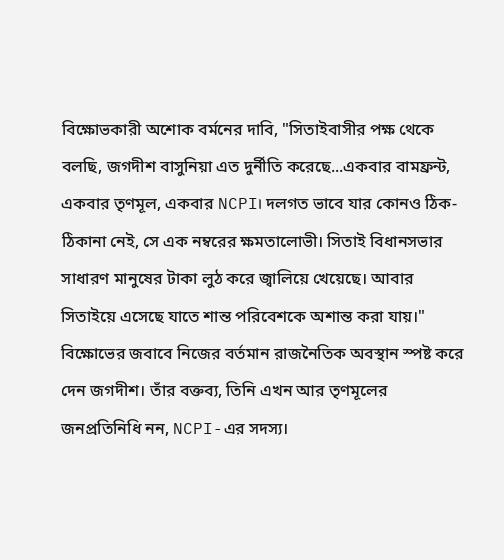বিক্ষোভকারী অশোক বর্মনের দাবি, "সিতাইবাসীর পক্ষ থেকে বলছি, জগদীশ বাসুনিয়া এত দুর্নীতি করেছে...একবার বামফ্রন্ট, একবার তৃণমূল, একবার NCPI। দলগত ভাবে যার কোনও ঠিক-ঠিকানা নেই, সে এক নম্বরের ক্ষমতালোভী। সিতাই বিধানসভার সাধারণ মানুষের টাকা লুঠ করে জ্বালিয়ে খেয়েছে। আবার সিতাইয়ে এসেছে যাতে শান্ত পরিবেশকে অশান্ত করা যায়।"
বিক্ষোভের জবাবে নিজের বর্তমান রাজনৈতিক অবস্থান স্পষ্ট করে দেন জগদীশ। তাঁর বক্তব্য, তিনি এখন আর তৃণমূলের জনপ্রতিনিধি নন, NCPI-এর সদস্য।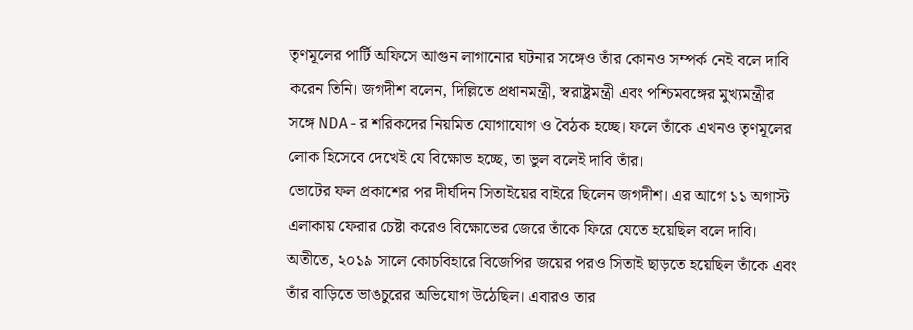তৃণমূলের পার্টি অফিসে আগুন লাগানোর ঘটনার সঙ্গেও তাঁর কোনও সম্পর্ক নেই বলে দাবি করেন তিনি। জগদীশ বলেন, দিল্লিতে প্রধানমন্ত্রী, স্বরাষ্ট্রমন্ত্রী এবং পশ্চিমবঙ্গের মুখ্যমন্ত্রীর সঙ্গে NDA-র শরিকদের নিয়মিত যোগাযোগ ও বৈঠক হচ্ছে। ফলে তাঁকে এখনও তৃণমূলের লোক হিসেবে দেখেই যে বিক্ষোভ হচ্ছে, তা ভুল বলেই দাবি তাঁর।
ভোটের ফল প্রকাশের পর দীর্ঘদিন সিতাইয়ের বাইরে ছিলেন জগদীশ। এর আগে ১১ অগাস্ট এলাকায় ফেরার চেষ্টা করেও বিক্ষোভের জেরে তাঁকে ফিরে যেতে হয়েছিল বলে দাবি। অতীতে, ২০১৯ সালে কোচবিহারে বিজেপির জয়ের পরও সিতাই ছাড়তে হয়েছিল তাঁকে এবং তাঁর বাড়িতে ভাঙচুরের অভিযোগ উঠেছিল। এবারও তার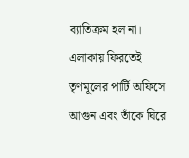ব্যাতিক্রম হল না। এলাকায় ফিরতেই তৃণমূলের পার্টি অফিসে আগুন এবং তাঁকে ঘিরে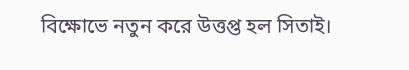বিক্ষোভে নতুন করে উত্তপ্ত হল সিতাই।